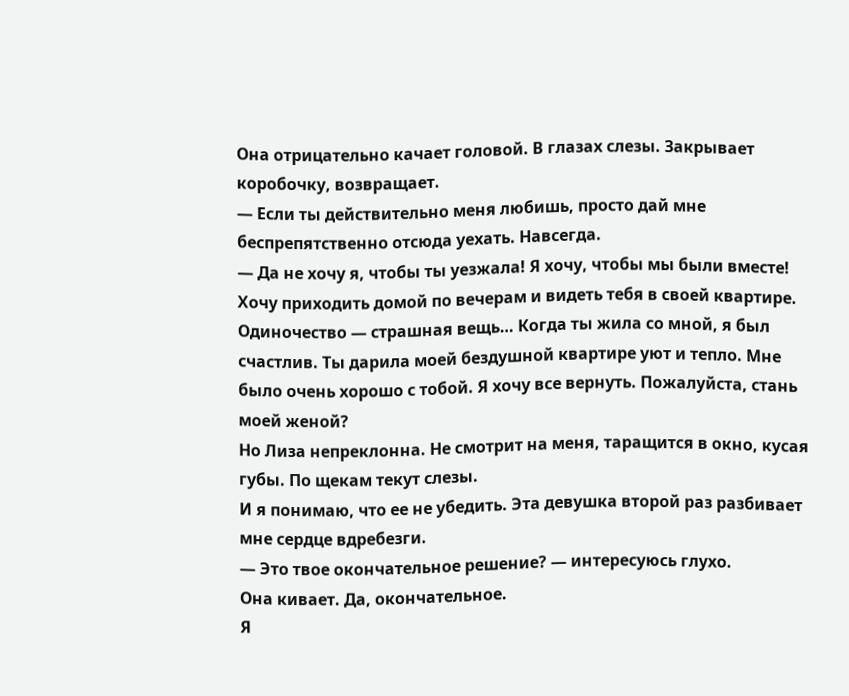Она отрицательно качает головой. В глазах слезы. Закрывает коробочку, возвращает.
— Если ты действительно меня любишь, просто дай мне беспрепятственно отсюда уехать. Навсегда.
— Да не хочу я, чтобы ты уезжала! Я хочу, чтобы мы были вместе! Хочу приходить домой по вечерам и видеть тебя в своей квартире. Одиночество — страшная вещь… Когда ты жила со мной, я был счастлив. Ты дарила моей бездушной квартире уют и тепло. Мне было очень хорошо с тобой. Я хочу все вернуть. Пожалуйста, стань моей женой?
Но Лиза непреклонна. Не смотрит на меня, таращится в окно, кусая губы. По щекам текут слезы.
И я понимаю, что ее не убедить. Эта девушка второй раз разбивает мне сердце вдребезги.
— Это твое окончательное решение? — интересуюсь глухо.
Она кивает. Да, окончательное.
Я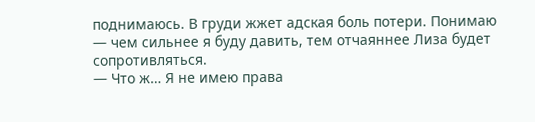поднимаюсь. В груди жжет адская боль потери. Понимаю — чем сильнее я буду давить, тем отчаяннее Лиза будет сопротивляться.
— Что ж… Я не имею права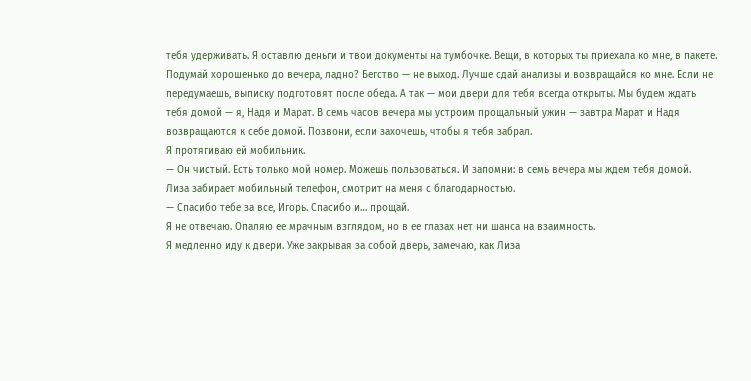тебя удерживать. Я оставлю деньги и твои документы на тумбочке. Вещи, в которых ты приехала ко мне, в пакете. Подумай хорошенько до вечера, ладно? Бегство — не выход. Лучше сдай анализы и возвращайся ко мне. Если не передумаешь, выписку подготовят после обеда. А так — мои двери для тебя всегда открыты. Мы будем ждать тебя домой — я, Надя и Марат. В семь часов вечера мы устроим прощальный ужин — завтра Марат и Надя возвращаются к себе домой. Позвони, если захочешь, чтобы я тебя забрал.
Я протягиваю ей мобильник.
— Он чистый. Есть только мой номер. Можешь пользоваться. И запомни: в семь вечера мы ждем тебя домой.
Лиза забирает мобильный телефон, смотрит на меня с благодарностью.
— Спасибо тебе за все, Игорь. Спасибо и… прощай.
Я не отвечаю. Опаляю ее мрачным взглядом, но в ее глазах нет ни шанса на взаимность.
Я медленно иду к двери. Уже закрывая за собой дверь, замечаю, как Лиза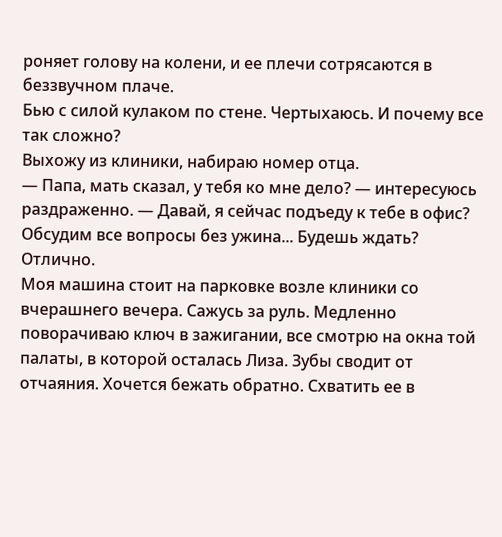роняет голову на колени, и ее плечи сотрясаются в беззвучном плаче.
Бью с силой кулаком по стене. Чертыхаюсь. И почему все так сложно?
Выхожу из клиники, набираю номер отца.
— Папа, мать сказал, у тебя ко мне дело? — интересуюсь раздраженно. — Давай, я сейчас подъеду к тебе в офис? Обсудим все вопросы без ужина... Будешь ждать? Отлично.
Моя машина стоит на парковке возле клиники со вчерашнего вечера. Сажусь за руль. Медленно поворачиваю ключ в зажигании, все смотрю на окна той палаты, в которой осталась Лиза. Зубы сводит от отчаяния. Хочется бежать обратно. Схватить ее в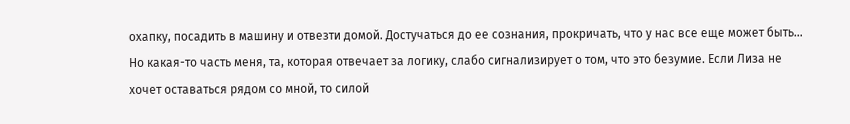охапку, посадить в машину и отвезти домой. Достучаться до ее сознания, прокричать, что у нас все еще может быть… Но какая-то часть меня, та, которая отвечает за логику, слабо сигнализирует о том, что это безумие. Если Лиза не хочет оставаться рядом со мной, то силой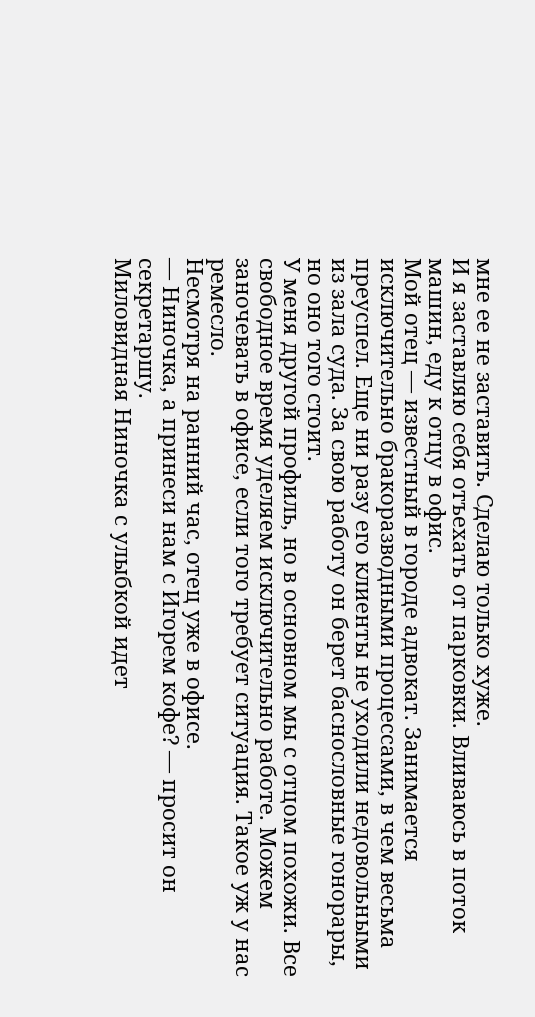мне ее не заставить. Сделаю только хуже.
И я заставляю себя отъехать от парковки. Вливаюсь в поток машин, еду к отцу в офис.
Мой отец — известный в городе адвокат. Занимается исключительно бракоразводными процессами, в чем весьма преуспел. Еще ни разу его клиенты не уходили недовольными из зала суда. За свою работу он берет баснословные гонорары, но оно того стоит.
У меня другой профиль, но в основном мы с отцом похожи. Все свободное время уделяем исключительно работе. Можем заночевать в офисе, если того требует ситуация. Такое уж у нас ремесло.
Несмотря на ранний час, отец уже в офисе.
— Ниночка, а принеси нам с Игорем кофе? — просит он секретаршу.
Миловидная Ниночка с улыбкой идет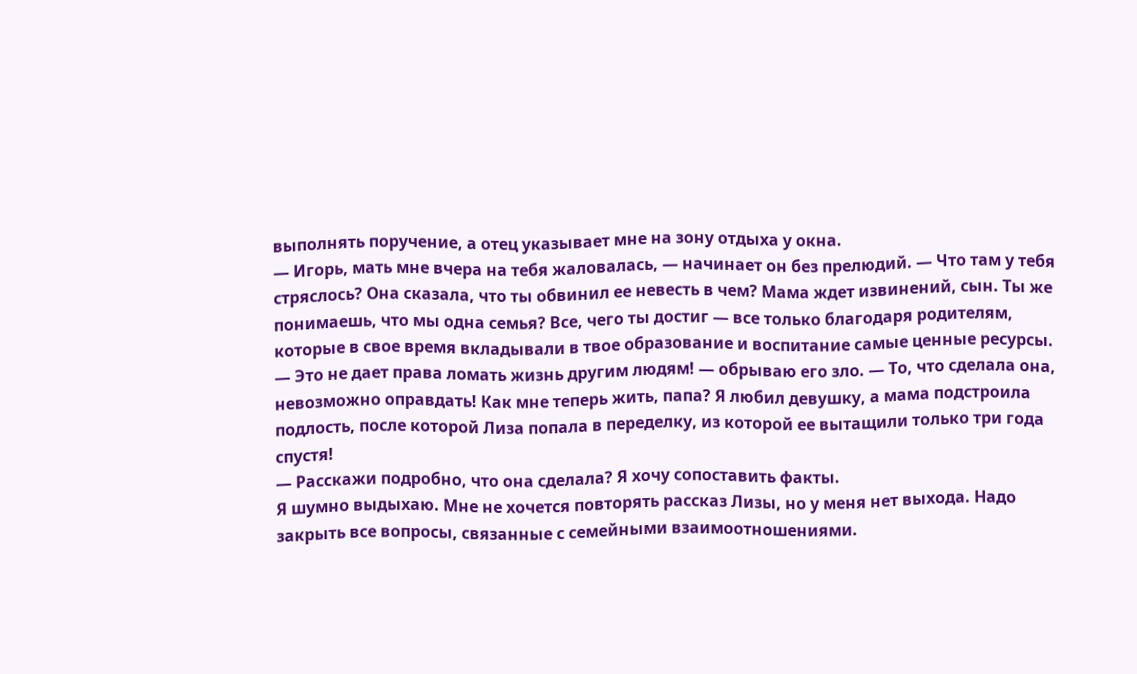выполнять поручение, а отец указывает мне на зону отдыха у окна.
— Игорь, мать мне вчера на тебя жаловалась, — начинает он без прелюдий. — Что там у тебя стряслось? Она сказала, что ты обвинил ее невесть в чем? Мама ждет извинений, сын. Ты же понимаешь, что мы одна семья? Все, чего ты достиг — все только благодаря родителям, которые в свое время вкладывали в твое образование и воспитание самые ценные ресурсы.
— Это не дает права ломать жизнь другим людям! — обрываю его зло. — То, что сделала она, невозможно оправдать! Как мне теперь жить, папа? Я любил девушку, а мама подстроила подлость, после которой Лиза попала в переделку, из которой ее вытащили только три года спустя!
— Расскажи подробно, что она сделала? Я хочу сопоставить факты.
Я шумно выдыхаю. Мне не хочется повторять рассказ Лизы, но у меня нет выхода. Надо закрыть все вопросы, связанные с семейными взаимоотношениями.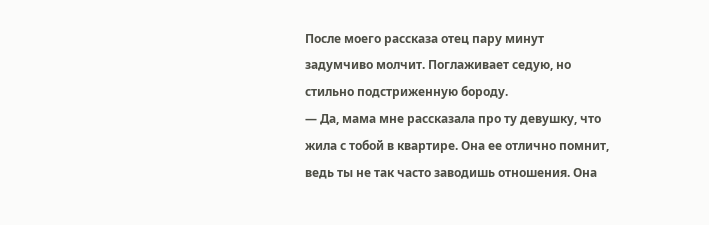После моего рассказа отец пару минут задумчиво молчит. Поглаживает седую, но стильно подстриженную бороду.
— Да, мама мне рассказала про ту девушку, что жила с тобой в квартире. Она ее отлично помнит, ведь ты не так часто заводишь отношения. Она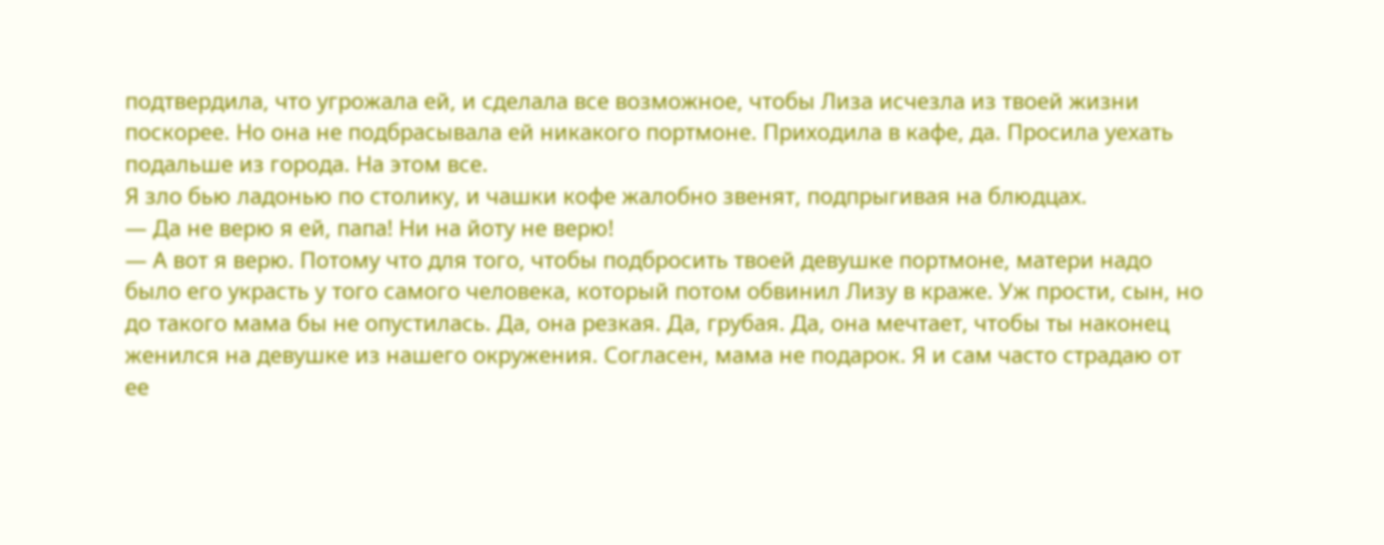подтвердила, что угрожала ей, и сделала все возможное, чтобы Лиза исчезла из твоей жизни поскорее. Но она не подбрасывала ей никакого портмоне. Приходила в кафе, да. Просила уехать подальше из города. На этом все.
Я зло бью ладонью по столику, и чашки кофе жалобно звенят, подпрыгивая на блюдцах.
— Да не верю я ей, папа! Ни на йоту не верю!
— А вот я верю. Потому что для того, чтобы подбросить твоей девушке портмоне, матери надо было его украсть у того самого человека, который потом обвинил Лизу в краже. Уж прости, сын, но до такого мама бы не опустилась. Да, она резкая. Да, грубая. Да, она мечтает, чтобы ты наконец женился на девушке из нашего окружения. Согласен, мама не подарок. Я и сам часто страдаю от ее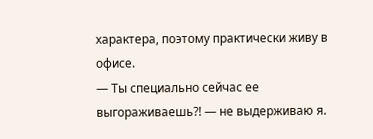характера, поэтому практически живу в офисе.
— Ты специально сейчас ее выгораживаешь?! — не выдерживаю я.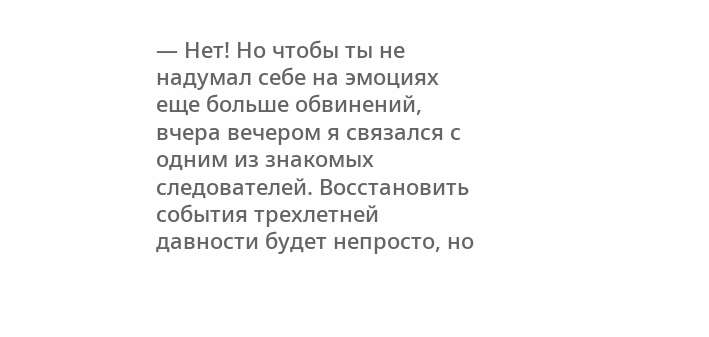— Нет! Но чтобы ты не надумал себе на эмоциях еще больше обвинений, вчера вечером я связался с одним из знакомых следователей. Восстановить события трехлетней давности будет непросто, но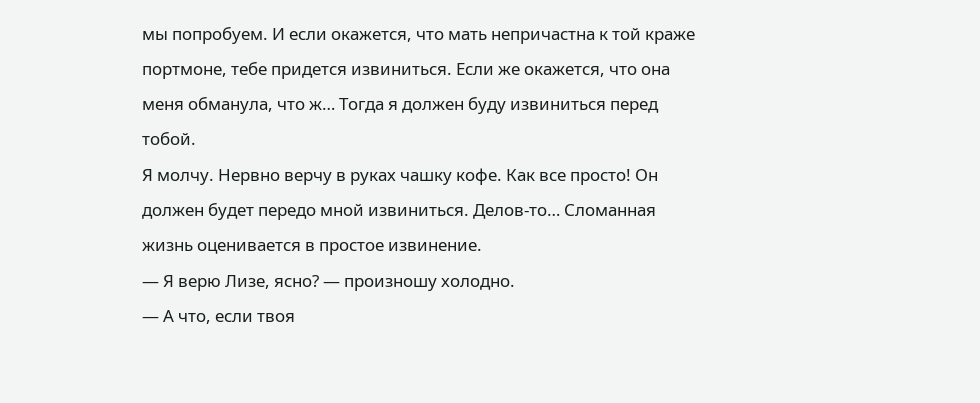мы попробуем. И если окажется, что мать непричастна к той краже портмоне, тебе придется извиниться. Если же окажется, что она меня обманула, что ж… Тогда я должен буду извиниться перед тобой.
Я молчу. Нервно верчу в руках чашку кофе. Как все просто! Он должен будет передо мной извиниться. Делов-то… Сломанная жизнь оценивается в простое извинение.
— Я верю Лизе, ясно? — произношу холодно.
— А что, если твоя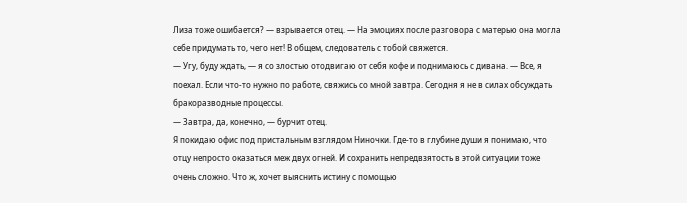Лиза тоже ошибается? — взрывается отец. — На эмоциях после разговора с матерью она могла себе придумать то, чего нет! В общем, следователь с тобой свяжется.
— Угу, буду ждать, — я со злостью отодвигаю от себя кофе и поднимаюсь с дивана. — Все, я поехал. Если что-то нужно по работе, свяжись со мной завтра. Сегодня я не в силах обсуждать бракоразводные процессы.
— Завтра, да, конечно, — бурчит отец.
Я покидаю офис под пристальным взглядом Ниночки. Где-то в глубине души я понимаю, что отцу непросто оказаться меж двух огней. И сохранить непредвзятость в этой ситуации тоже очень сложно. Что ж, хочет выяснить истину с помощью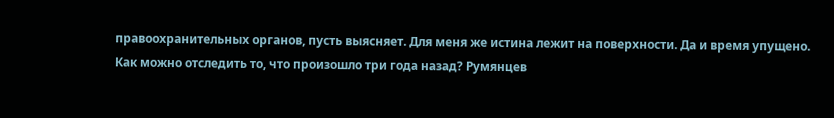правоохранительных органов, пусть выясняет. Для меня же истина лежит на поверхности. Да и время упущено. Как можно отследить то, что произошло три года назад? Румянцев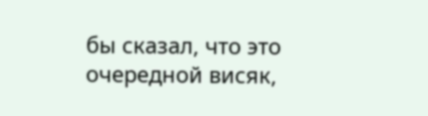бы сказал, что это очередной висяк,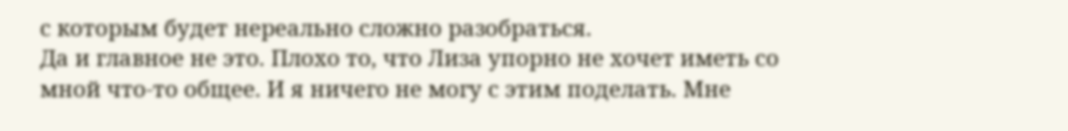с которым будет нереально сложно разобраться.
Да и главное не это. Плохо то, что Лиза упорно не хочет иметь со мной что-то общее. И я ничего не могу с этим поделать. Мне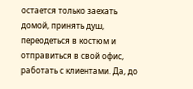остается только заехать домой, принять душ, переодеться в костюм и отправиться в свой офис, работать с клиентами. Да, до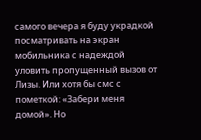самого вечера я буду украдкой посматривать на экран мобильника с надеждой уловить пропущенный вызов от Лизы. Или хотя бы смс с пометкой: «Забери меня домой». Но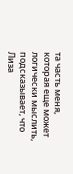та часть меня, которая еще может логически мыслить, подсказывает, что Лиза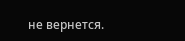не вернется.